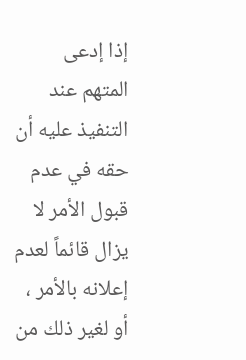إذا إدعى المتهم عند التنفيذ عليه أن حقه في عدم قبول الأمر لا يزال قائماً لعدم إعلانه بالأمر ، أو لغير ذلك من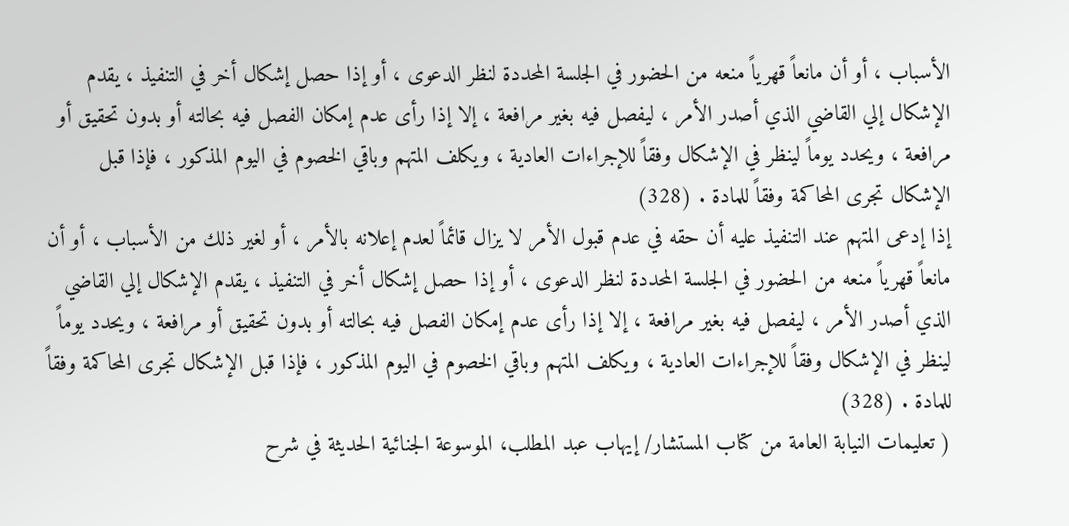الأسباب ، أو أن مانعاً قهرياً منعه من الحضور في الجلسة المحددة لنظر الدعوى ، أو إذا حصل إشكال أخر في التنفيذ ، يقدم الإشكال إلي القاضي الذي أصدر الأمر ، ليفصل فيه بغير مرافعة ، إلا إذا رأى عدم إمكان الفصل فيه بحالته أو بدون تحقيق أو مرافعة ، ويحدد يوماً لينظر في الإشكال وفقاً للإجراءات العادية ، ويكلف المتهم وباقي الخصوم في اليوم المذكور ، فإذا قبل الإشكال تجرى المحاكمة وفقاً للمادة . (328)
إذا إدعى المتهم عند التنفيذ عليه أن حقه في عدم قبول الأمر لا يزال قائماً لعدم إعلانه بالأمر ، أو لغير ذلك من الأسباب ، أو أن مانعاً قهرياً منعه من الحضور في الجلسة المحددة لنظر الدعوى ، أو إذا حصل إشكال أخر في التنفيذ ، يقدم الإشكال إلي القاضي الذي أصدر الأمر ، ليفصل فيه بغير مرافعة ، إلا إذا رأى عدم إمكان الفصل فيه بحالته أو بدون تحقيق أو مرافعة ، ويحدد يوماً لينظر في الإشكال وفقاً للإجراءات العادية ، ويكلف المتهم وباقي الخصوم في اليوم المذكور ، فإذا قبل الإشكال تجرى المحاكمة وفقاً للمادة . (328)
( تعليمات النيابة العامة من كتاب المستشار/ إيهاب عبد المطلب، الموسوعة الجنائية الحديثة في شرح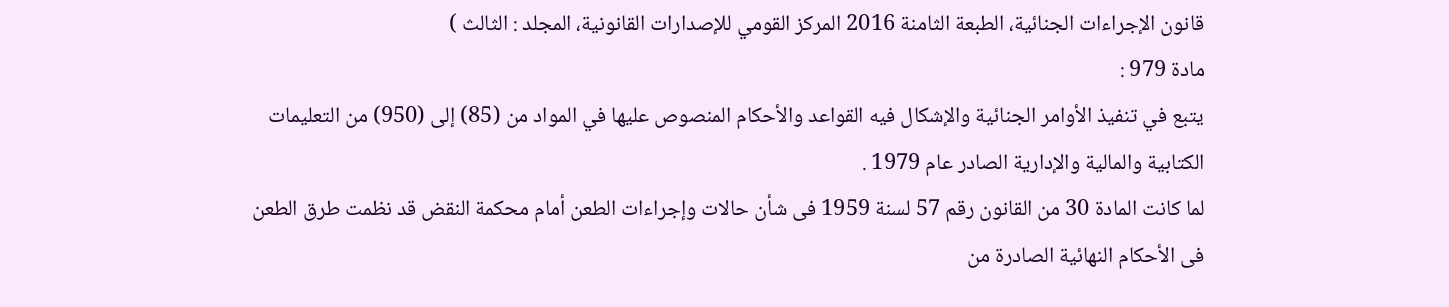قانون الإجراءات الجنائية، الطبعة الثامنة 2016 المركز القومي للإصدارات القانونية، المجلد : الثالث )
مادة 979 :
يتبع في تنفيذ الأوامر الجنائية والإشكال فيه القواعد والأحكام المنصوص عليها في المواد من (85) إلى (950) من التعليمات الكتابية والمالية والإدارية الصادر عام 1979 .
لما كانت المادة 30 من القانون رقم 57 لسنة 1959 فى شأن حالات وإجراءات الطعن أمام محكمة النقض قد نظمت طرق الطعن فى الأحكام النهائية الصادرة من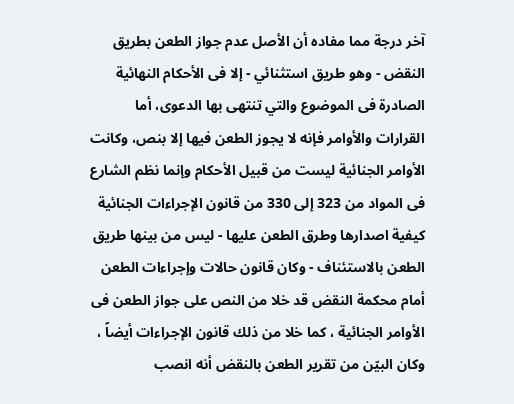آخر درجة مما مفاده أن الأصل عدم جواز الطعن بطريق النقض - وهو طريق استثنائي - إلا فى الأحكام النهائية الصادرة فى الموضوع والتي تنتهى بها الدعوى، أما القرارات والأوامر فإنه لا يجوز الطعن فيها إلا بنص، وكانت الأوامر الجنائية ليست من قبيل الأحكام وإنما نظم الشارع فى المواد من 323 إلى 330 من قانون الإجراءات الجنائية كيفية اصدارها وطرق الطعن عليها - ليس من بينها طريق الطعن بالاستئناف - وكان قانون حالات وإجراءات الطعن أمام محكمة النقض قد خلا من النص على جواز الطعن فى الأوامر الجنائية ، كما خلا من ذلك قانون الإجراءات أيضاً ، وكان البيّن من تقرير الطعن بالنقض أنه انصب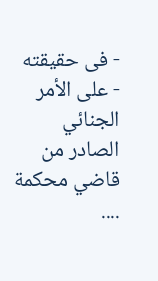- فى حقيقته - على الأمر الجنائي الصادر من قاضي محكمة ....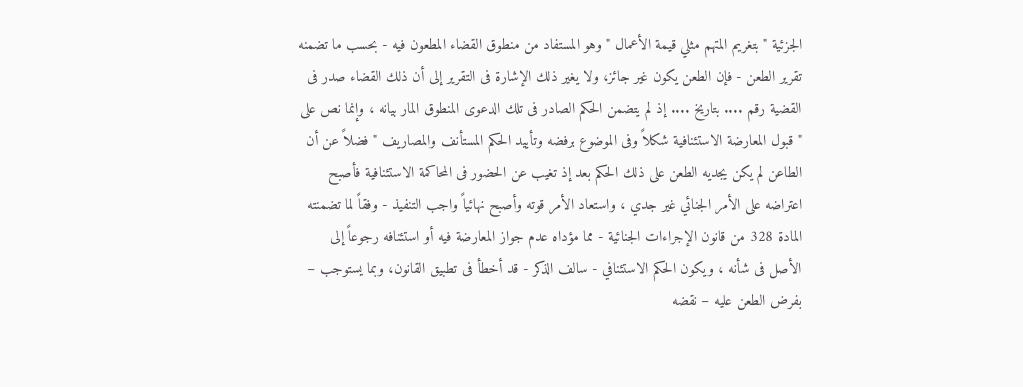الجزئية " بتغريم المتهم مثلي قيمة الأعمال " وهو المستفاد من منطوق القضاء المطعون فيه - بحسب ما تضمنه تقرير الطعن - فإن الطعن يكون غير جائز، ولا يغير ذلك الإشارة فى التقرير إلى أن ذلك القضاء صدر فى القضية رقم .... بتاريخ .... إذ لم يتضمن الحكم الصادر فى تلك الدعوى المنطوق المار بيانه ، وإنما نص على " قبول المعارضة الاستئنافية شكلاً وفى الموضوع برفضه وتأييد الحكم المستأنف والمصاريف " فضلاً عن أن الطاعن لم يكن يجديه الطعن على ذلك الحكم بعد إذ تغيب عن الحضور فى المحاكمة الاستئنافية فأصبح اعتراضه على الأمر الجنائي غير جدي ، واستعاد الأمر قوته وأصبح نهائياً واجب التنفيذ - وفقاً لما تضمنته المادة 328 من قانون الإجراءات الجنائية - مما مؤداه عدم جواز المعارضة فيه أو استئنافه رجوعاً إلى الأصل فى شأنه ، ويكون الحكم الاستئنافي - سالف الذكر - قد أخطأ فى تطبيق القانون، وبما يستوجب – بفرض الطعن عليه – نقضه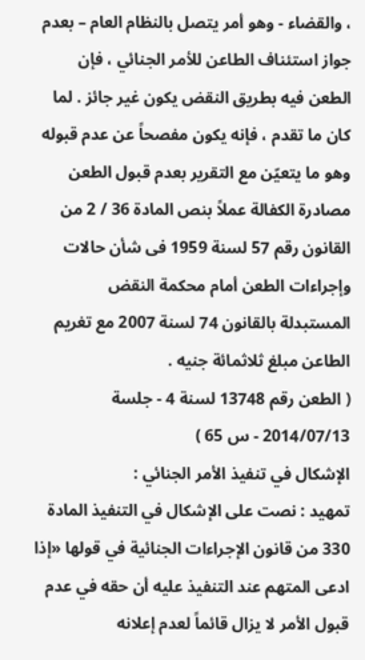، والقضاء - وهو أمر يتصل بالنظام العام – بعدم جواز استئناف الطاعن للأمر الجنائي ، فإن الطعن فيه بطريق النقض يكون غير جائز . لما كان ما تقدم ، فإنه يكون مفصحاً عن عدم قبوله وهو ما يتعيّن مع التقرير بعدم قبول الطعن مصادرة الكفالة عملاً بنص المادة 36 / 2 من القانون رقم 57 لسنة 1959 فى شأن حالات وإجراءات الطعن أمام محكمة النقض المستبدلة بالقانون 74 لسنة 2007 مع تغريم الطاعن مبلغ ثلاثمائة جنيه .
( الطعن رقم 13748 لسنة 4 - جلسة 2014/07/13 - س 65 )
الإشكال في تنفيذ الأمر الجنائي :
تمهيد : نصت على الإشكال في التنفيذ المادة 330 من قانون الإجراءات الجنائية في قولها «إذا ادعى المتهم عند التنفيذ عليه أن حقه في عدم قبول الأمر لا يزال قائماً لعدم إعلانه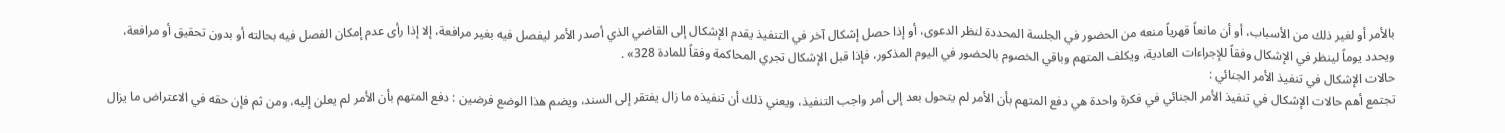بالأمر أو لغير ذلك من الأسباب، أو أن مانعاً قهرياً منعه من الحضور في الجلسة المحددة لنظر الدعوى، أو إذا حصل إشكال آخر في التنفيذ يقدم الإشكال إلى القاضي الذي أصدر الأمر ليفصل فيه بغير مرافعة، إلا إذا رأى عدم إمكان الفصل فيه بحالته أو بدون تحقيق أو مرافعة، ويحدد يوماً لينظر في الإشكال وفقاً للإجراءات العادية، ويكلف المتهم وباقي الخصوم بالحضور في اليوم المذكور، فإذا قبل الإشكال تجري المحاكمة وفقاً للمادة 328» .
حالات الإشكال في تنفيذ الأمر الجنائي :
تجتمع أهم حالات الإشكال في تنفيذ الأمر الجنائي في فكرة واحدة هي دفع المتهم بأن الأمر لم يتحول بعد إلى أمر واجب التنفيذ، ويعني ذلك أن تنفيذه ما زال يفتقر إلى السند، ويضم هذا الوضع فرضين : دفع المتهم بأن الأمر لم يعلن إليه، ومن ثم فإن حقه في الاعتراض ما يزال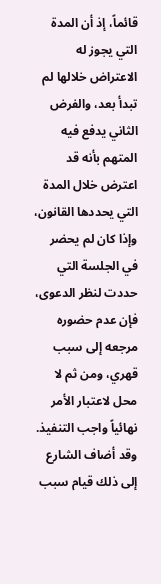قائماً، إذ أن المدة التي يجوز له الاعتراض خلالها لم تبدأ بعد، والفرض الثاني يدفع فيه المتهم بأنه قد اعترض خلال المدة التي يحددها القانون، وإذا كان لم يحضر في الجلسة التي حددت لنظر الدعوى، فإن عدم حضوره مرجعه إلى سبب قهري، ومن ثم لا محل لاعتبار الأمر نهائياً واجب التنفيذ. وقد أضاف الشارع إلى ذلك قیام سبب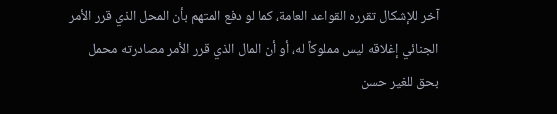آخر للإشكال تقرره القواعد العامة، كما لو دفع المتهم بأن المحل الذي قرر الأمر الجنائي إغلاقه ليس مملوكاً له، أو أن المال الذي قرر الأمر مصادرته محمل بحق للغير حسن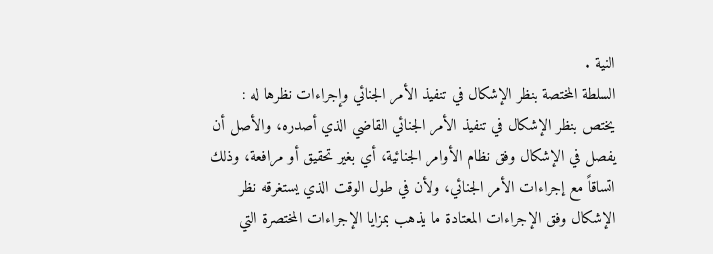النية .
السلطة المختصة بنظر الإشكال في تنفيذ الأمر الجنائي وإجراءات نظرها له :
يختص بنظر الإشكال في تنفيذ الأمر الجنائي القاضي الذي أصدره، والأصل أن يفصل في الإشكال وفق نظام الأوامر الجنائية، أي بغير تحقيق أو مرافعة، وذلك اتساقاً مع إجراءات الأمر الجنائي، ولأن في طول الوقت الذي يستغرقه نظر الإشكال وفق الإجراءات المعتادة ما يذهب بمزايا الإجراءات المختصرة التي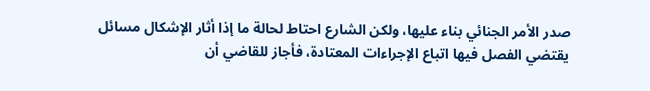صدر الأمر الجنائي بناء عليها، ولكن الشارع احتاط لحالة ما إذا أثار الإشكال مسائل يقتضي الفصل فيها اتباع الإجراءات المعتادة، فأجاز للقاضي أن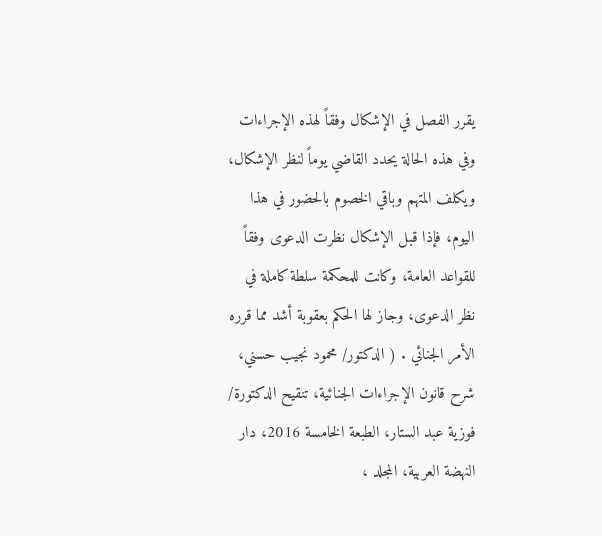يقرر الفصل في الإشكال وفقاً لهذه الإجراءات وفي هذه الحالة يحدد القاضي يوماً لنظر الإشكال، ويكلف المتهم وباقي الخصوم بالحضور في هذا اليوم، فإذا قبل الإشكال نظرت الدعوى وفقاً للقواعد العامة، وكانت للمحكمة سلطة كاملة في نظر الدعوى، وجاز لها الحكم بعقوبة أشد مما قرره الأمر الجنائي . ( الدكتور/ محمود نجيب حسني، شرح قانون الإجراءات الجنائية، تنقيح الدكتورة/ فوزية عبد الستار، الطبعة الخامسة 2016، دار النهضة العربية، المجلد ،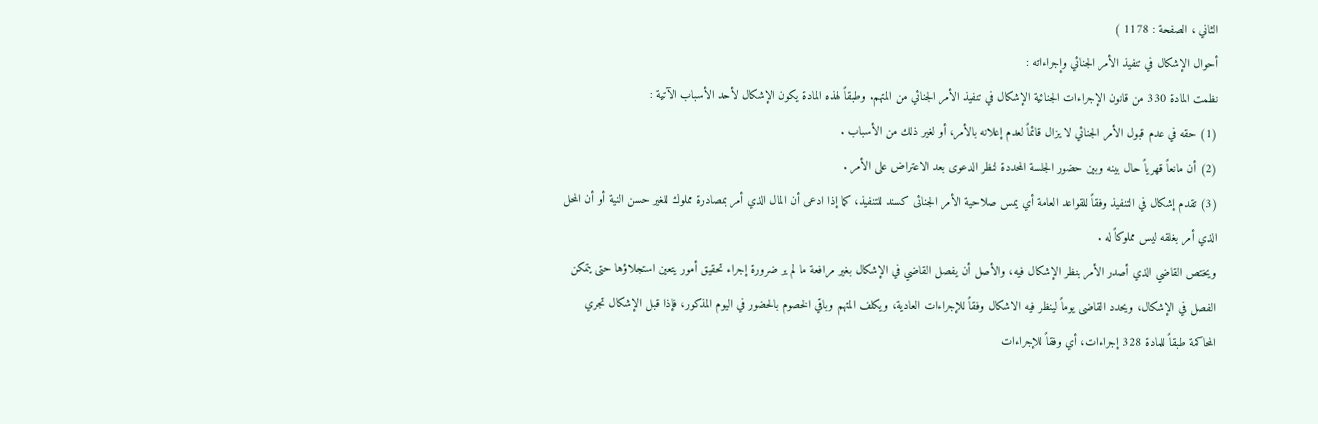الثاني ، الصفحة : 1178 )
أحوال الإشكال في تنفيذ الأمر الجنائي وإجراءاته :
نظمت المادة 330 من قانون الإجراءات الجنائية الإشكال في تنفيذ الأمر الجنائي من المتهم. وطبقاً لهذه المادة يكون الإشكال لأحد الأسباب الآتية :
(1) حقه في عدم قبول الأمر الجنائي لا يزال قائماً لعدم إعلانه بالأمر، أو لغير ذلك من الأسباب .
(2) أن مانعاً قهرياً حال بينه وبين حضور الجلسة المحددة لنظر الدعوى بعد الاعتراض على الأمر .
(3) تقدم إشكال في التنفيذ وفقاً للقواعد العامة أي يمس صلاحية الأمر الجنائى کسند للتنفيذ، كما إذا ادعى أن المال الذي أمر بمصادرة مملوك للغير حسن النية أو أن المحل الذي أمر بغلقه ليس مملوكاً له .
ويختص القاضي الذي أصدر الأمر بنظر الإشكال فيه، والأصل أن يفصل القاضي في الإشكال بغير مرافعة ما لم ير ضرورة إجراء تحقيق أمور يتعين استجلاؤها حتى يتمكن الفصل في الإشكال، ويحدد القاضى يوماً لينظر فيه الاشكال وفقاً للإجراءات العادية، ويكلف المتهم وباقي الخصوم بالحضور في اليوم المذكور، فإذا قبل الإشكال تجري المحاكمة طبقاً للمادة 328 إجراءات، أي وفقاً للإجراءات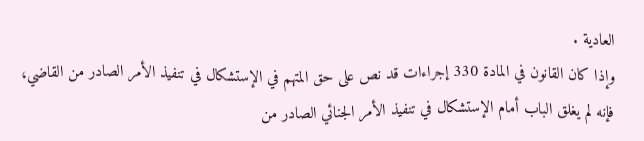العادية .
وإذا كان القانون في المادة 330 إجراءات قد نص على حق المتهم في الإستشكال في تنفيذ الأمر الصادر من القاضي، فإنه لم يغلق الباب أمام الإستشكال في تنفيذ الأمر الجنائي الصادر من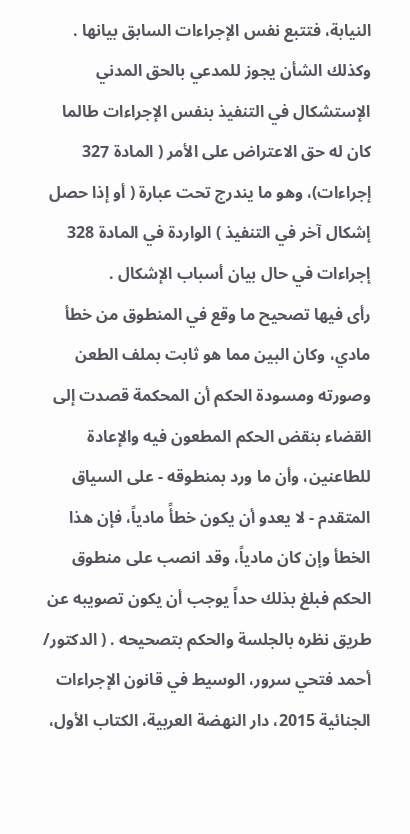النيابة، فتتبع نفس الإجراءات السابق بيانها .
وكذلك الشأن يجوز للمدعي بالحق المدني الإستشكال في التنفيذ بنفس الإجراءات طالما كان له حق الاعتراض على الأمر ( المادة 327 إجراءات)، وهو ما يندرج تحت عبارة ( أو إذا حصل إشكال آخر في التنفيذ ) الواردة في المادة 328 إجراءات في حال بيان أسباب الإشكال .
رأى فيها تصحيح ما وقع في المنطوق من خطأ مادي، وكان البين مما هو ثابت بملف الطعن وصورته ومسودة الحكم أن المحكمة قصدت إلى القضاء بنقض الحكم المطعون فيه والإعادة للطاعنين، وأن ما ورد بمنطوقه - على السياق المتقدم - لا يعدو أن يكون خطأً مادياً، فإن هذا الخطأ وإن كان مادياً، وقد انصب على منطوق الحكم فبلغ بذلك حداً يوجب أن يكون تصويبه عن طريق نظره بالجلسة والحكم بتصحيحه . ( الدكتور/ أحمد فتحي سرور، الوسيط في قانون الإجراءات الجنائية 2015، دار النهضة العربية، الكتاب الأول،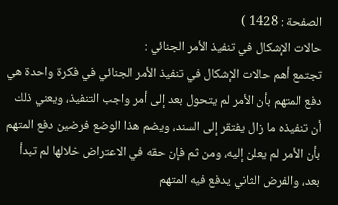الصفحة : 1428 )
حالات الإشكال في تنفيذ الأمر الجنائي :
تجتمع أهم حالات الإشكال في تنفيذ الأمر الجنائي في فكرة واحدة هي دفع المتهم بأن الأمر لم يتحول بعد إلى أمر واجب التنفيذ، ويعني ذلك أن تنفيذه ما زال يفتقر إلى السند، ويضم هذا الوضع فرضين دفع المتهم بأن الأمر لم يعلن إليه، ومن ثم فإن حقه في الاعتراض خلالها لم تبدأ بعد، والفرض الثاني يدفع فيه المتهم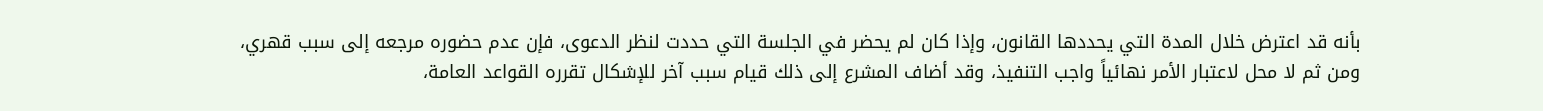بأنه قد اعترض خلال المدة التي يحددها القانون، وإذا كان لم يحضر في الجلسة التي حددت لنظر الدعوى، فإن عدم حضوره مرجعه إلى سبب قهري، ومن ثم لا محل لاعتبار الأمر نهائياً واجب التنفيذ، وقد أضاف المشرع إلى ذلك قيام سبب آخر للإشكال تقرره القواعد العامة،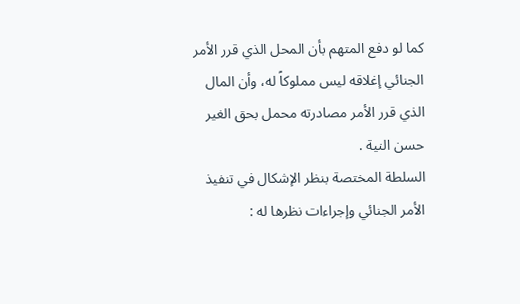كما لو دفع المتهم بأن المحل الذي قرر الأمر الجنائي إغلاقه ليس مملوكاً له، وأن المال الذي قرر الأمر مصادرته محمل بحق الغير حسن النية .
السلطة المختصة بنظر الإشكال في تنفيذ الأمر الجنائي وإجراءات نظرها له :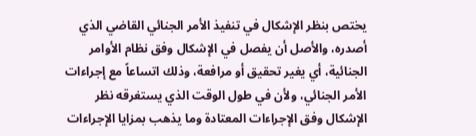يختص بنظر الإشكال في تنفيذ الأمر الجنائي القاضي الذي أصدره، والأصل أن يفصل في الإشكال وفق نظام الأوامر الجنائية، أي يغير تحقيق أو مرافعة، وذلك اتساعاً مع إجراءات الأمر الجنائي، ولأن في طول الوقت الذي يستغرقه نظر الإشكال وفق الإجراءات المعتادة وما يذهب بمزايا الإجراءات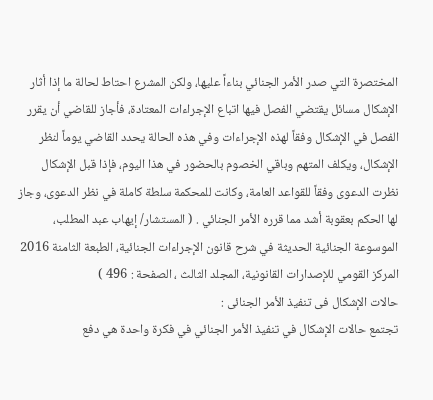المختصرة التي صدر الأمر الجنائي بناءاً عليها، ولكن المشرع احتاط لحالة ما إذا أثار الإشكال مسائل يقتضي الفصل فيها اتباع الإجراءات المعتادة، فأجاز للقاضي أن يقرر الفصل في الإشكال وفقاً لهذه الإجراءات وفي هذه الحالة يحدد القاضي يوماً لنظر الإشكال، ويكلف المتهم وباقي الخصوم بالحضور في هذا اليوم، فإذا قبل الإشكال نظرت الدعوى وفقاً للقواعد العامة، وكانت للمحكمة سلطة كاملة في نظر الدعوى، وجاز لها الحكم بعقوبة أشد مما قرره الأمر الجنائي . ( المستشار/ إيهاب عبد المطلب، الموسوعة الجنائية الحديثة في شرح قانون الإجراءات الجنائية، الطبعة الثامنة 2016 المركز القومي للإصدارات القانونية، المجلد الثالث ، الصفحة : 496 )
حالات الإشكال فى تنفيذ الأمر الجنائى :
تجتمع حالات الإشكال في تنفيذ الأمر الجنائي في فكرة واحدة هي دفع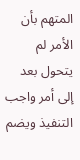المتهم بأن الأمر لم يتحول بعد إلى أمر واجب التنفيذ ويضم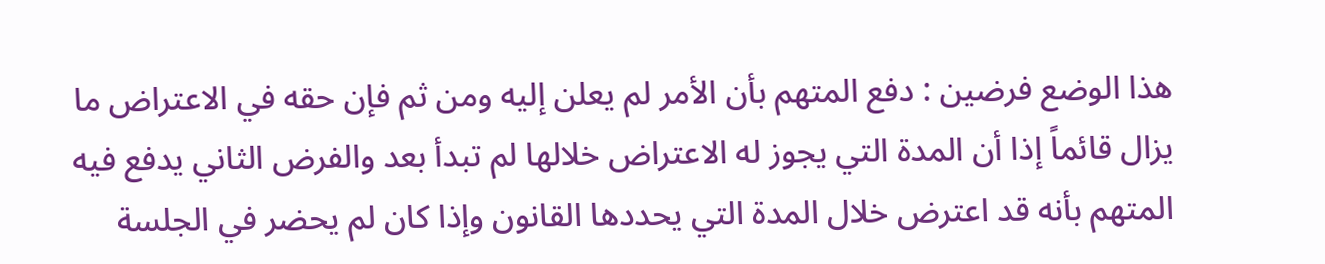هذا الوضع فرضين : دفع المتهم بأن الأمر لم يعلن إليه ومن ثم فإن حقه في الاعتراض ما يزال قائماً إذا أن المدة التي يجوز له الاعتراض خلالها لم تبدأ بعد والفرض الثاني يدفع فيه المتهم بأنه قد اعترض خلال المدة التي يحددها القانون وإذا كان لم يحضر في الجلسة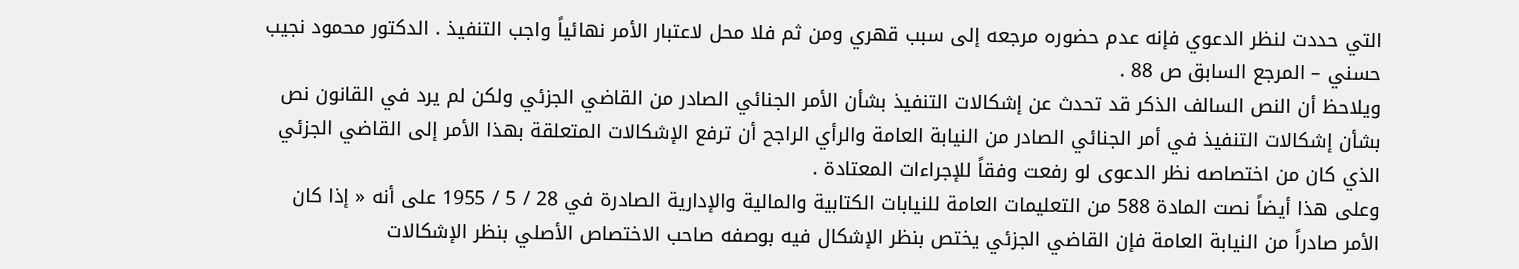التي حددت لنظر الدعوي فإنه عدم حضوره مرجعه إلى سبب قهري ومن ثم فلا محل لاعتبار الأمر نهائياً واجب التنفيذ . الدكتور محمود نجيب حسني – المرجع السابق ص 88 .
ويلاحظ أن النص السالف الذكر قد تحدث عن إشكالات التنفيذ بشأن الأمر الجنائي الصادر من القاضي الجزئي ولكن لم يرد في القانون نص بشأن إشكالات التنفيذ في أمر الجنائي الصادر من النيابة العامة والرأي الراجح أن ترفع الإشكالات المتعلقة بهذا الأمر إلى القاضي الجزئي الذي كان من اختصاصه نظر الدعوى لو رفعت وفقاً للإجراءات المعتادة .
وعلى هذا أيضاً نصت المادة 588 من التعليمات العامة للنيابات الكتابية والمالية والإدارية الصادرة في 28 / 5 / 1955 على أنه « إذا كان الأمر صادراً من النيابة العامة فإن القاضي الجزئي يختص بنظر الإشكال فيه بوصفه صاحب الاختصاص الأصلي بنظر الإشكالات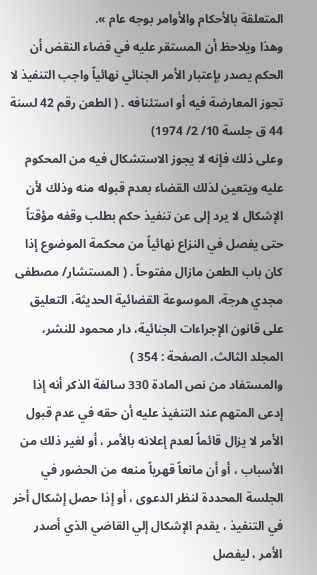المتعلقة بالأحكام والأوامر بوجه عام ».
وهذا ويلاحظ أن المستقر عليه في قضاء النقض أن الحكم يصدر بإعتبار الأمر الجنائي نهائياً واجب التنفيذ لا تجوز المعارضة فيه أو استئنافه . ( الطعن رقم 42 لسنة 44 ق جلسة 10/ 2/ 1974)
وعلى ذلك فإنه لا يجوز الاستشكال فيه من المحكوم عليه ويتعين لذلك القضاء بعدم قبوله منه وذلك لأن الإشكال لا يرد إلى عن تنفيذ حكم بطلب وقفه مؤقتاً حتى يفصل في النزاع نهائياً من محكمة الموضوع إذا كان باب الطعن مازال مفتوحاً . ( المستشار/ مصطفى مجدي هرجة، الموسوعة القضائية الحديثة، التعليق على قانون الإجراءات الجنائية، دار محمود للنشر، المجلد الثالث، الصفحة : 354 )
والمستفاد من نص المادة 330 سالفة الذكر أنه إذا إدعى المتهم عند التنفيذ عليه أن حقه في عدم قبول الأمر لا يزال قائماً لعدم إعلانه بالأمر ، أو لغير ذلك من الأسباب ، أو أن مانعاً قهرياً منعه من الحضور في الجلسة المحددة لنظر الدعوى ، أو إذا حصل إشكال أخر في التنفيذ ، يقدم الإشكال إلي القاضي الذي أصدر الأمر ، ليفصل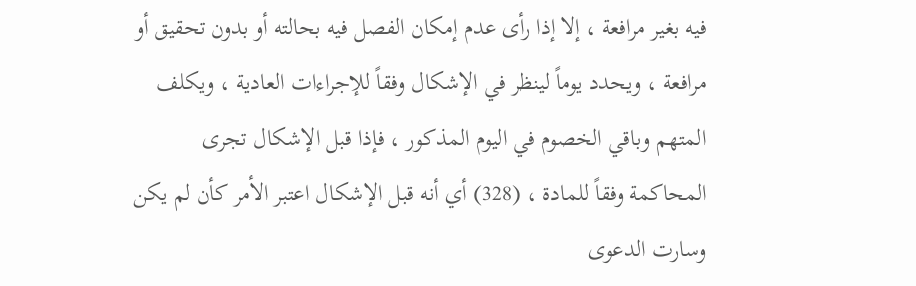فيه بغير مرافعة ، إلا إذا رأى عدم إمكان الفصل فيه بحالته أو بدون تحقيق أو مرافعة ، ويحدد يوماً لينظر في الإشكال وفقاً للإجراءات العادية ، ويكلف المتهم وباقي الخصوم في اليوم المذكور ، فإذا قبل الإشكال تجرى المحاكمة وفقاً للمادة ، (328) أي أنه قبل الإشكال اعتبر الأمر كأن لم يكن وسارت الدعوى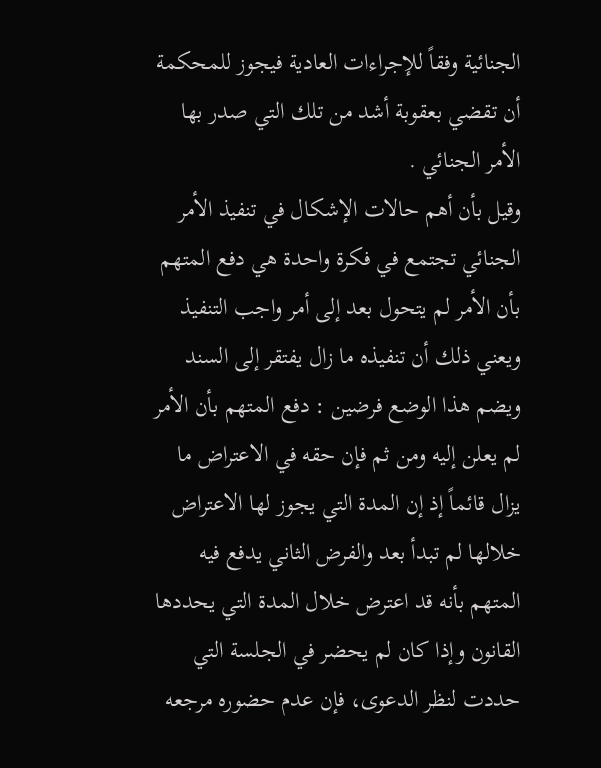الجنائية وفقاً للإجراءات العادية فيجوز للمحكمة أن تقضي بعقوبة أشد من تلك التي صدر بها الأمر الجنائي .
وقيل بأن أهم حالات الإشكال في تنفيذ الأمر الجنائي تجتمع في فكرة واحدة هي دفع المتهم بأن الأمر لم يتحول بعد إلى أمر واجب التنفيذ ويعني ذلك أن تنفيذه ما زال يفتقر إلى السند ويضم هذا الوضع فرضين : دفع المتهم بأن الأمر لم يعلن إليه ومن ثم فإن حقه في الاعتراض ما يزال قائماً إذ إن المدة التي يجوز لها الاعتراض خلالها لم تبدأ بعد والفرض الثاني يدفع فيه المتهم بأنه قد اعترض خلال المدة التي يحددها القانون وإذا كان لم يحضر في الجلسة التي حددت لنظر الدعوى، فإن عدم حضوره مرجعه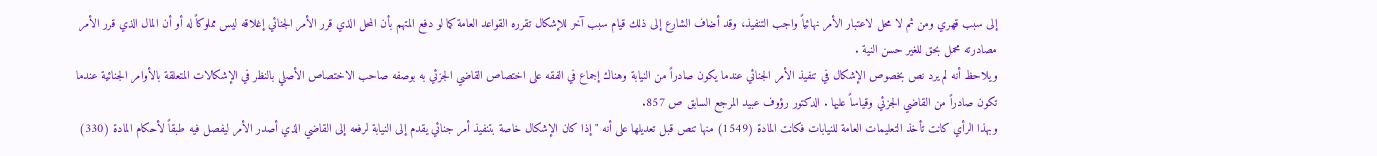إلى سبب قهري ومن ثم لا محل لاعتبار الأمر نهائياً واجب التنفيذ، وقد أضاف الشارع إلى ذلك قيام سبب آخر للإشكال تقرره القواعد العامة كما لو دفع المتهم بأن المحل الذي قرر الأمر الجنائي إغلاقه ليس مملوكاً له أو أن المال الذي قرر الأمر مصادرته محمل بحق للغير حسن النية .
ويلاحظ أنه لم يرد نص بخصوص الإشكال في تنفيذ الأمر الجنائي عندما يكون صادراً من النيابة وهناك إجماع في الفقه على اختصاص القاضي الجزئي به بوصفه صاحب الاختصاص الأصلي بالنظر في الإشكالات المتعلقة بالأوامر الجنائية عندما تكون صادراً من القاضي الجزئي وقياساً عليها . الدكتور رؤوف عبيد المرجع السابق ص 857.
وبهذا الرأي كانت تأخذ التعليمات العامة للنيابات فكانت المادة (1549) منها تنص قبل تعديلها على أنه " إذا كان الإشكال خاصة بتنفيذ أمر جنائي يقدم إلى النيابة لرفعه إلى القاضي الذي أصدر الأمر ليفصل فيه طبقاً لأحكام المادة (330)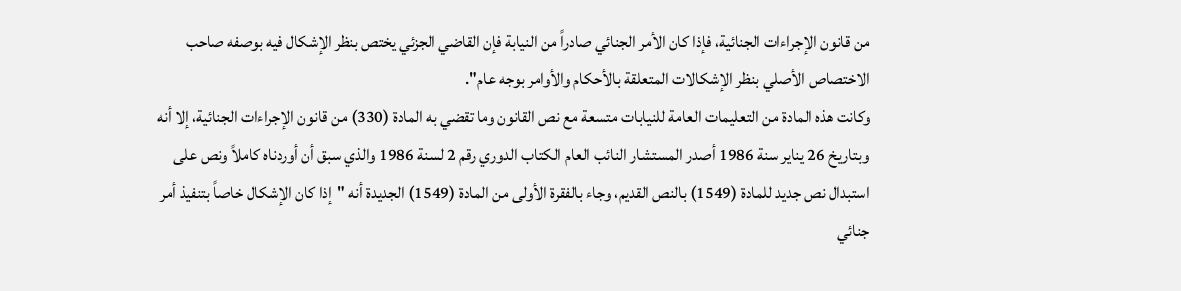من قانون الإجراءات الجنائية، فإذا كان الأمر الجنائي صادراً من النيابة فإن القاضي الجزئي يختص بنظر الإشكال فيه بوصفه صاحب الاختصاص الأصلي بنظر الإشكالات المتعلقة بالأحكام والأوامر بوجه عام".
وكانت هذه المادة من التعليمات العامة للنيابات متسعة مع نص القانون وما تقضي به المادة (330) من قانون الإجراءات الجنائية، إلا أنه وبتاریخ 26 يناير سنة 1986 أصدر المستشار النائب العام الكتاب الدوري رقم 2 لسنة 1986 والذي سبق أن أوردناه كاملاً ونص على استبدال نص جديد للمادة (1549) بالنص القديم، وجاء بالفقرة الأولى من المادة (1549) الجديدة أنه "إذا كان الإشكال خاصاً بتنفيذ أمر جنائي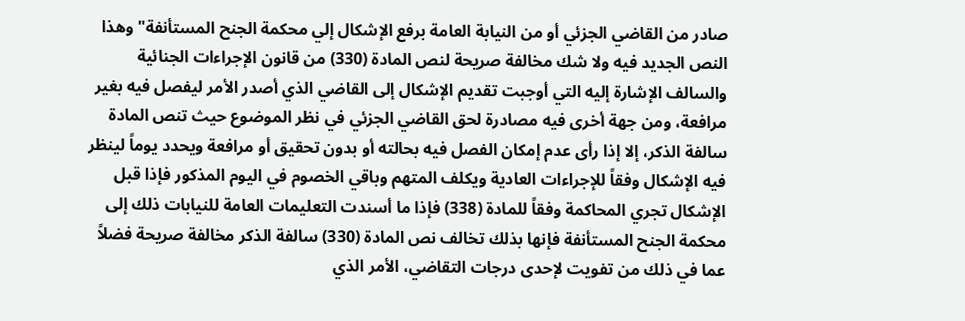صادر من القاضي الجزئي أو من النيابة العامة برفع الإشكال إلي محكمة الجنح المستأنفة" وهذا النص الجديد فيه ولا شك مخالفة صريحة لنص المادة (330) من قانون الإجراءات الجنائية والسالف الإشارة إليه التي أوجبت تقديم الإشكال إلى القاضي الذي أصدر الأمر ليفصل فيه بغير مرافعة، ومن جهة أخرى فيه مصادرة لحق القاضي الجزئي في نظر الموضوع حيث تنص المادة سالفة الذكر، إلا إذا رأى عدم إمكان الفصل فيه بحالته أو بدون تحقيق أو مرافعة ويحدد يوماً لينظر فيه الإشكال وفقاً للإجراءات العادية ويكلف المتهم وباقي الخصوم في اليوم المذكور فإذا قبل الإشكال تجري المحاكمة وفقاً للمادة (338) فإذا ما أسندت التعليمات العامة للنيابات ذلك إلى محكمة الجنح المستأنفة فإنها بذلك تخالف نص المادة (330) سالفة الذكر مخالفة صريحة فضلاً عما في ذلك من تفويت لإحدى درجات التقاضي، الأمر الذي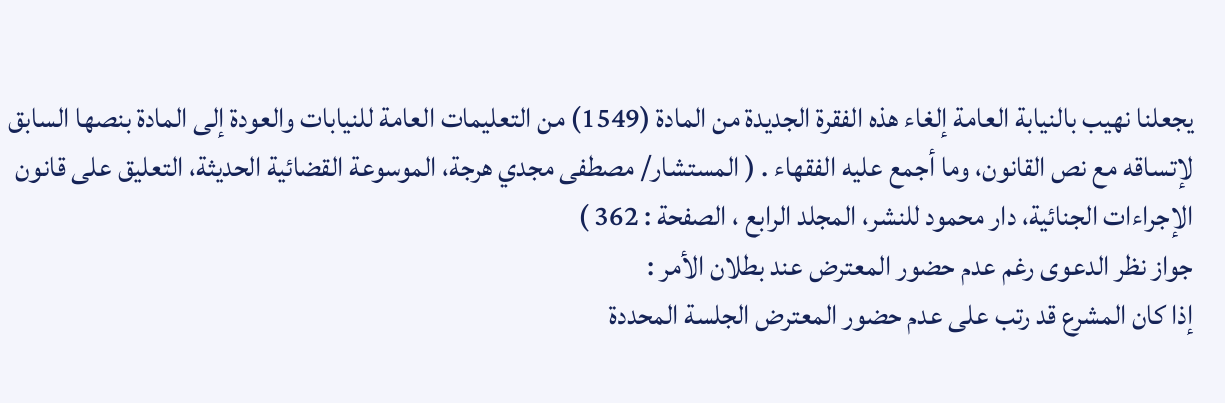يجعلنا نهيب بالنيابة العامة إلغاء هذه الفقرة الجديدة من المادة (1549) من التعليمات العامة للنيابات والعودة إلى المادة بنصها السابق لإتساقه مع نص القانون، وما أجمع عليه الفقهاء . ( المستشار/ مصطفى مجدي هرجة، الموسوعة القضائية الحديثة، التعليق على قانون الإجراءات الجنائية، دار محمود للنشر، المجلد الرابع ، الصفحة : 362 )
جواز نظر الدعوى رغم عدم حضور المعترض عند بطلان الأمر :
إذا كان المشرع قد رتب على عدم حضور المعترض الجلسة المحددة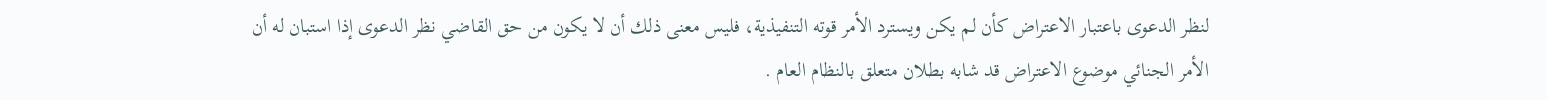لنظر الدعوى باعتبار الاعتراض كأن لم يكن ويسترد الأمر قوته التنفيذية، فليس معنى ذلك أن لا يكون من حق القاضي نظر الدعوى إذا استبان له أن الأمر الجنائي موضوع الاعتراض قد شابه بطلان متعلق بالنظام العام .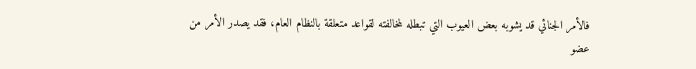فالأمر الجنائي قد يشوبه بعض العيوب التي تبطله لمخالفته لقواعد متعلقة بالنظام العام، فقد يصدر الأمر من عضو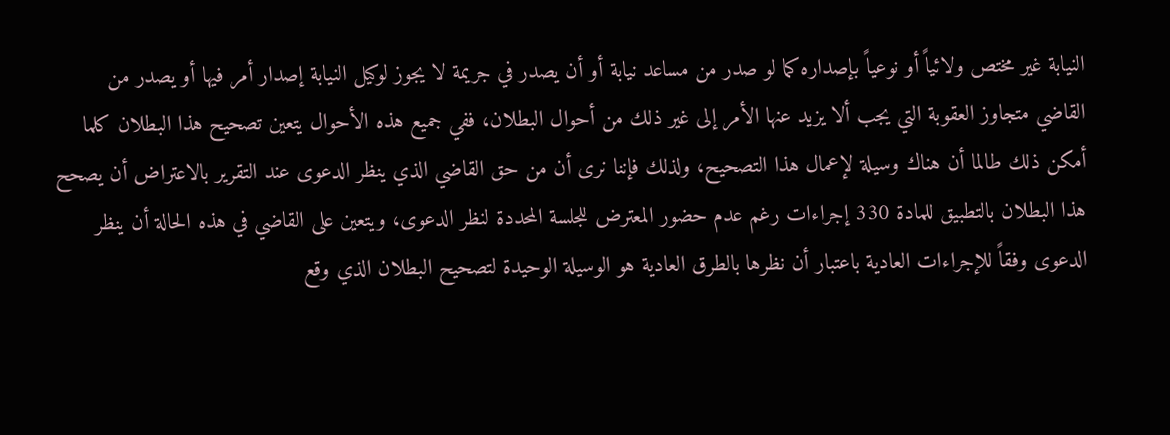النيابة غير مختص ولائياً أو نوعياً بإصداره كما لو صدر من مساعد نيابة أو أن يصدر في جريمة لا يجوز لوكيل النيابة إصدار أمر فيها أو يصدر من القاضي متجاوز العقوبة التي يجب ألا يزيد عنها الأمر إلى غير ذلك من أحوال البطلان، ففي جميع هذه الأحوال يتعين تصحيح هذا البطلان كلما أمكن ذلك طالما أن هناك وسيلة لإعمال هذا التصحيح، ولذلك فإننا نرى أن من حق القاضي الذي ينظر الدعوى عند التقرير بالاعتراض أن يصحح هذا البطلان بالتطبيق للمادة 330 إجراءات رغم عدم حضور المعترض للجلسة المحددة لنظر الدعوى، ويتعين على القاضي في هذه الحالة أن ينظر الدعوى وفقاً للإجراءات العادية باعتبار أن نظرها بالطرق العادية هو الوسيلة الوحيدة لتصحيح البطلان الذي وقع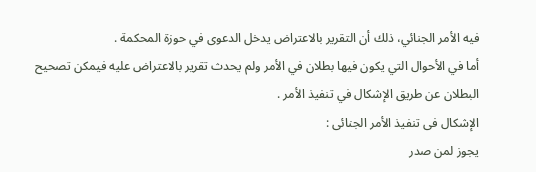فيه الأمر الجنائي، ذلك أن التقرير بالاعتراض يدخل الدعوى في حوزة المحكمة .
أما في الأحوال التي يكون فيها بطلان في الأمر ولم يحدث تقرير بالاعتراض عليه فيمكن تصحيح البطلان عن طريق الإشكال في تنفيذ الأمر .
الإشكال فى تنفيذ الأمر الجنائى :
يجوز لمن صدر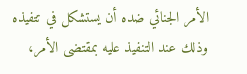الأمر الجنائي ضده أن يستشكل في تتفيذه وذلك عند التنفيذ عليه بمقتضى الأمر،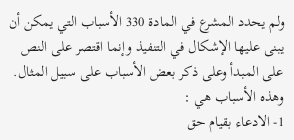ولم يحدد المشرع في المادة 330 الأسباب التي يمكن أن يبنى عليها الإشكال في التنفيذ وإنما اقتصر على النص على المبدأ وعلى ذكر بعض الأسباب على سبيل المثال. وهذه الأسباب هي :
1- الادعاء بقيام حق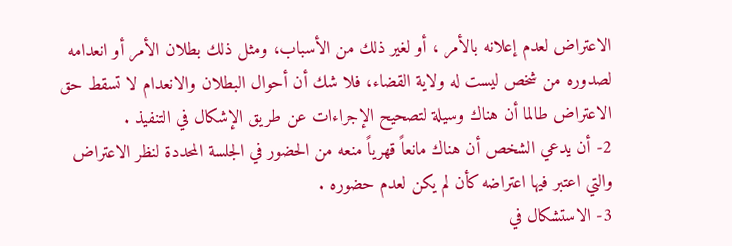الاعتراض لعدم إعلانه بالأمر ، أو لغير ذلك من الأسباب، ومثل ذلك بطلان الأمر أو انعدامه لصدوره من شخص ليست له ولاية القضاء، فلا شك أن أحوال البطلان والانعدام لا تسقط حق الاعتراض طالما أن هناك وسيلة لتصحيح الإجراءات عن طريق الإشكال في التنفيذ .
2- أن يدعي الشخص أن هناك مانعاً قهرياً منعه من الحضور في الجلسة المحددة لنظر الاعتراض والتي اعتبر فيها اعتراضه كأن لم يكن لعدم حضوره .
3- الاستشكال في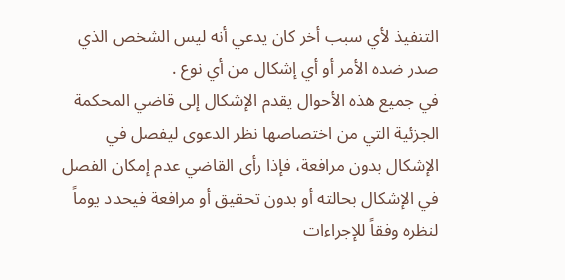التنفيذ لأي سبب أخر كان يدعي أنه ليس الشخص الذي صدر ضده الأمر أو أي إشكال من أي نوع .
في جميع هذه الأحوال يقدم الإشكال إلى قاضي المحكمة الجزئية التي من اختصاصها نظر الدعوى ليفصل في الإشكال بدون مرافعة، فإذا رأى القاضي عدم إمكان الفصل في الإشكال بحالته أو بدون تحقيق أو مرافعة فيحدد يوماً لنظره وفقاً للإجراءات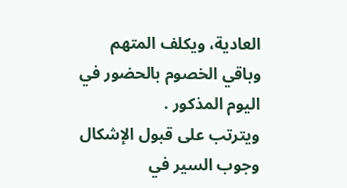العادية، ويكلف المتهم وباقي الخصوم بالحضور في اليوم المذكور .
ويترتب على قبول الإشكال وجوب السير في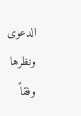الدعوى ونظرها وفقاً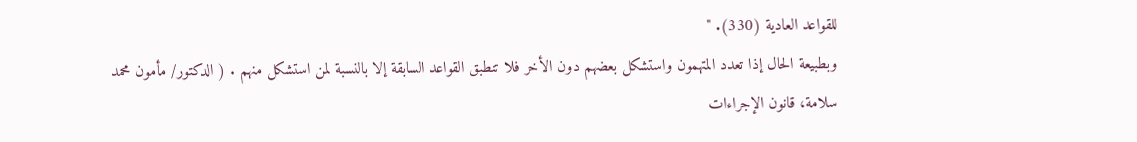للقواعد العادية (330). "
وبطبيعة الحال إذا تعدد المتهمون واستشكل بعضهم دون الأخر فلا تنطبق القواعد السابقة إلا بالنسبة لمن استشكل منهم . ( الدكتور/ مأمون محمد سلامة، قانون الإجراءات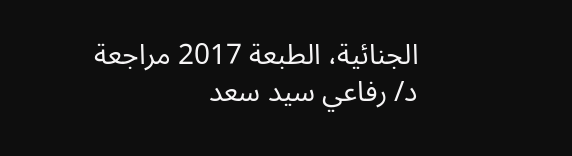الجنائية، الطبعة 2017 مراجعة د/ رفاعي سيد سعد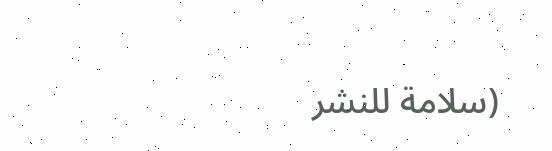(سلامة للنشر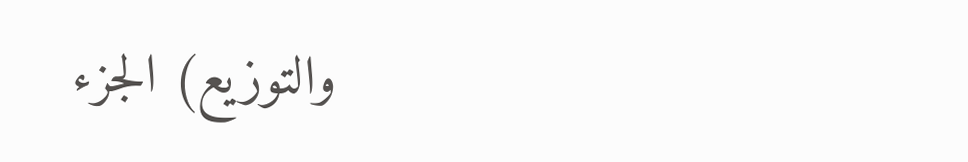والتوزيع) الجزء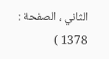الثاني ، الصفحة : 1378 )